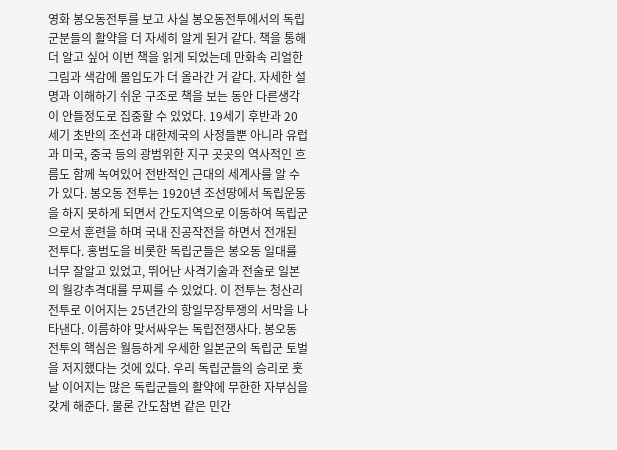영화 봉오동전투를 보고 사실 봉오동전투에서의 독립군분들의 활약을 더 자세히 알게 된거 같다. 책을 통해 더 알고 싶어 이번 책을 읽게 되었는데 만화속 리얼한 그림과 색감에 몰입도가 더 올라간 거 같다. 자세한 설명과 이해하기 쉬운 구조로 책을 보는 동안 다른생각이 안들정도로 집중할 수 있었다. 19세기 후반과 20세기 초반의 조선과 대한제국의 사정들뿐 아니라 유럽과 미국, 중국 등의 광범위한 지구 곳곳의 역사적인 흐름도 함께 녹여있어 전반적인 근대의 세계사를 알 수가 있다. 봉오동 전투는 1920년 조선땅에서 독립운동을 하지 못하게 되면서 간도지역으로 이동하여 독립군으로서 훈련을 하며 국내 진공작전을 하면서 전개된 전투다. 홍범도을 비롯한 독립군들은 봉오동 일대를 너무 잘알고 있었고, 뛰어난 사격기술과 전술로 일본의 월강추격대를 무찌를 수 있었다. 이 전투는 청산리전투로 이어지는 25년간의 항일무장투쟁의 서막을 나타낸다. 이름하야 맞서싸우는 독립전쟁사다. 봉오동 전투의 핵심은 월등하게 우세한 일본군의 독립군 토벌을 저지했다는 것에 있다. 우리 독립군들의 승리로 훗날 이어지는 많은 독립군들의 활약에 무한한 자부심을 갖게 해준다. 물론 간도참변 같은 민간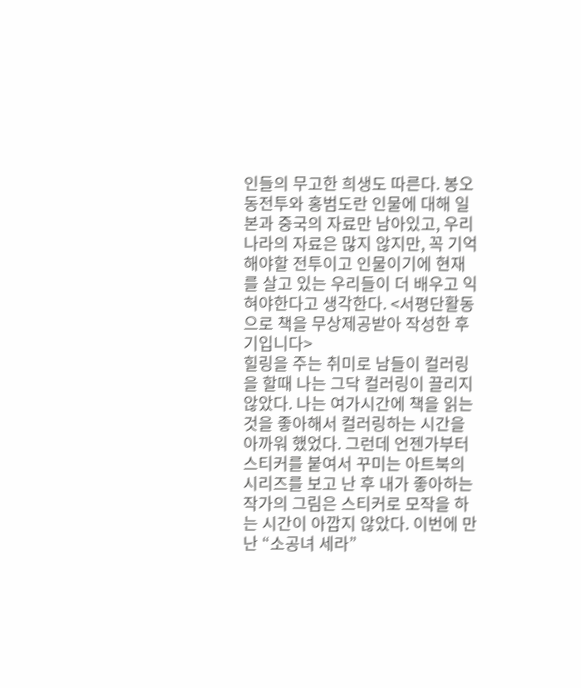인들의 무고한 희생도 따른다. 봉오동전투와 홍범도란 인물에 대해 일본과 중국의 자료만 남아있고, 우리나라의 자료은 많지 않지만, 꼭 기억해야할 전투이고 인물이기에 현재를 살고 있는 우리들이 더 배우고 익혀야한다고 생각한다. <서평단활동으로 책을 무상제공받아 작성한 후기입니다>
힐링을 주는 취미로 남들이 컬러링을 할때 나는 그닥 컬러링이 끌리지 않았다. 나는 여가시간에 책을 읽는 것을 좋아해서 컬러링하는 시간을 아까워 했었다. 그런데 언젠가부터 스티커를 붙여서 꾸미는 아트북의 시리즈를 보고 난 후 내가 좋아하는 작가의 그림은 스티커로 모작을 하는 시간이 아깝지 않았다. 이번에 만난 “소공녀 세라”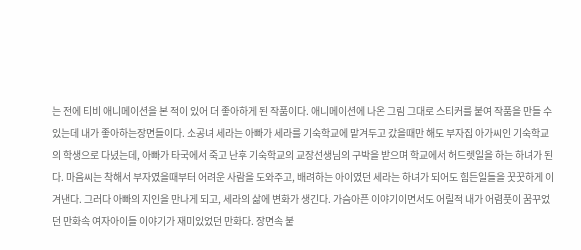는 전에 티비 애니메이션을 본 적이 있어 더 좋아하게 된 작품이다. 애니메이션에 나온 그림 그대로 스티커를 붙여 작품을 만들 수 있는데 내가 좋아하는장면들이다. 소공녀 세라는 아빠가 세라를 기숙학교에 맡겨두고 갔을때만 해도 부자집 아가씨인 기숙학교의 학생으로 다녔는데, 아빠가 타국에서 죽고 난후 기숙학교의 교장선생님의 구박을 받으며 학교에서 허드렛일을 하는 하녀가 된다. 마음씨는 착해서 부자였을때부터 어려운 사람을 도와주고, 배려하는 아이였던 세라는 하녀가 되어도 힘든일들을 꿋꿋하게 이겨낸다. 그러다 아빠의 지인을 만나게 되고, 세라의 삶에 변화가 생긴다. 가슴아픈 이야기이면서도 어릴적 내가 어렴풋이 꿈꾸었던 만화속 여자아이들 이야기가 재미있었던 만화다. 장면속 붙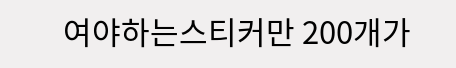여야하는스티커만 200개가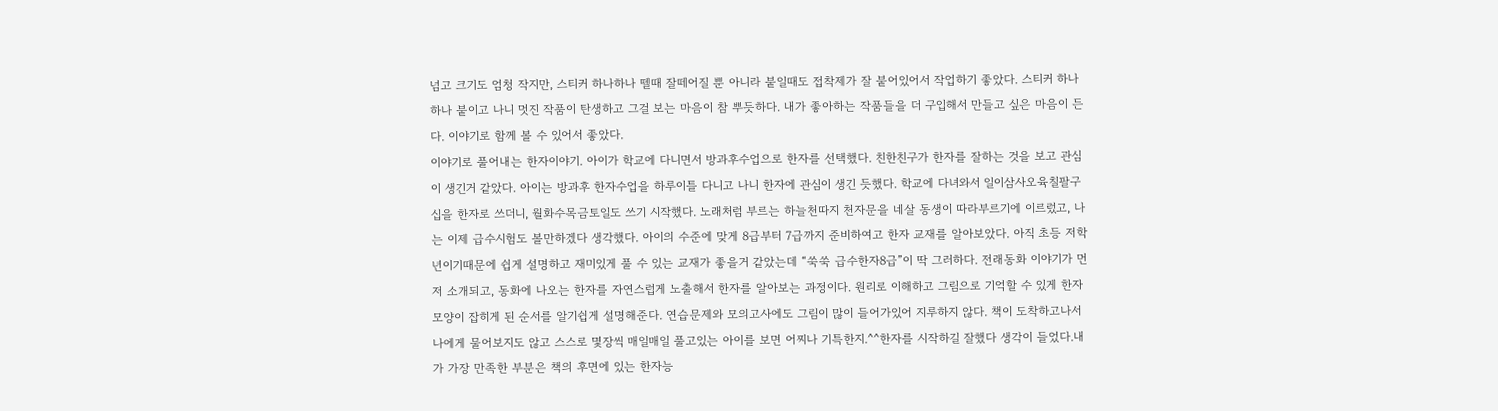넘고 크기도 엄청 작지만, 스티커 하나하나 뗄때 잘떼어질 뿐 아니라 붙일때도 접착제가 잘 붙어있어서 작업하기 좋았다. 스티커 하나하나 붙이고 나니 멋진 작품이 탄생하고 그걸 보는 마음이 참 뿌듯하다. 내가 좋아하는 작품들을 더 구입해서 만들고 싶은 마음이 든다. 이야기로 함께 볼 수 있어서 좋았다.
이야기로 풀어내는 한자이야기. 아이가 학교에 다니면서 방과후수업으로 한자를 선택했다. 친한친구가 한자를 잘하는 것을 보고 관심이 생긴거 같았다. 아이는 방과후 한자수업을 하루이틀 다니고 나니 한자에 관심이 생긴 듯했다. 학교에 다녀와서 일이삼사오육칠팔구십을 한자로 쓰더니, 월화수목금토일도 쓰기 시작했다. 노래처럼 부르는 하늘천따지 천자문을 네살 동생이 따라부르기에 이르렀고, 나는 이제 급수시험도 볼만하겠다 생각했다. 아이의 수준에 맞게 8급부터 7급까지 준비하여고 한자 교재를 알아보았다. 아직 초등 저학년이기때문에 쉽게 설명하고 재미있게 풀 수 있는 교재가 좋을거 같았는데 “쑥쑥 급수한자8급”이 딱 그러하다. 전래동화 이야기가 먼저 소개되고, 동화에 나오는 한자를 자연스럽게 노출해서 한자를 알아보는 과정이다. 원리로 이해하고 그림으로 기억할 수 있게 한자모양이 잡히게 된 순서를 알기쉽게 설명해준다. 연습문제와 모의고사에도 그림이 많이 들어가있어 지루하지 않다. 책이 도착하고나서 나에게 물어보지도 않고 스스로 몇장씩 매일매일 풀고있는 아이를 보면 어찌나 기특한지.^^한자를 시작하길 잘했다 생각이 들었다.내가 가장 만족한 부분은 책의 후면에 있는 한자능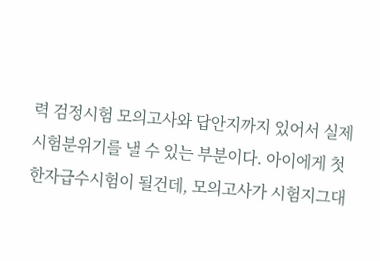력 검정시험 모의고사와 답안지까지 있어서 실제 시험분위기를 낼 수 있는 부분이다. 아이에게 첫 한자급수시험이 될건데, 모의고사가 시험지그대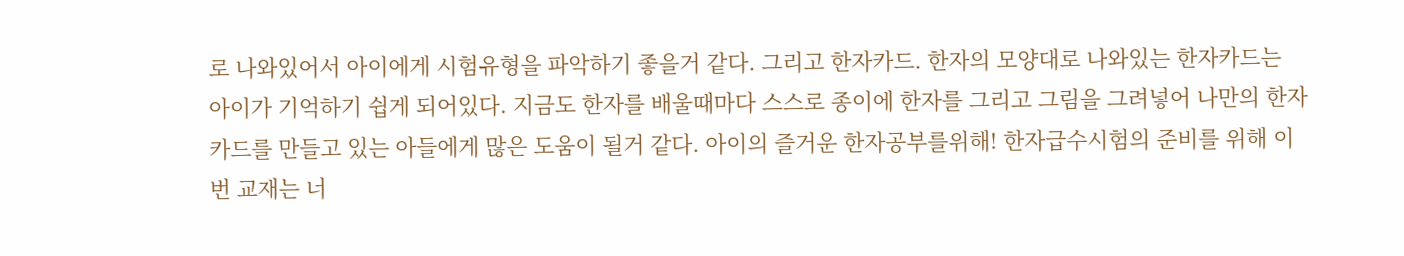로 나와있어서 아이에게 시험유형을 파악하기 좋을거 같다. 그리고 한자카드. 한자의 모양대로 나와있는 한자카드는 아이가 기억하기 쉽게 되어있다. 지금도 한자를 배울때마다 스스로 종이에 한자를 그리고 그림을 그려넣어 나만의 한자카드를 만들고 있는 아들에게 많은 도움이 될거 같다. 아이의 즐거운 한자공부를위해! 한자급수시험의 준비를 위해 이번 교재는 너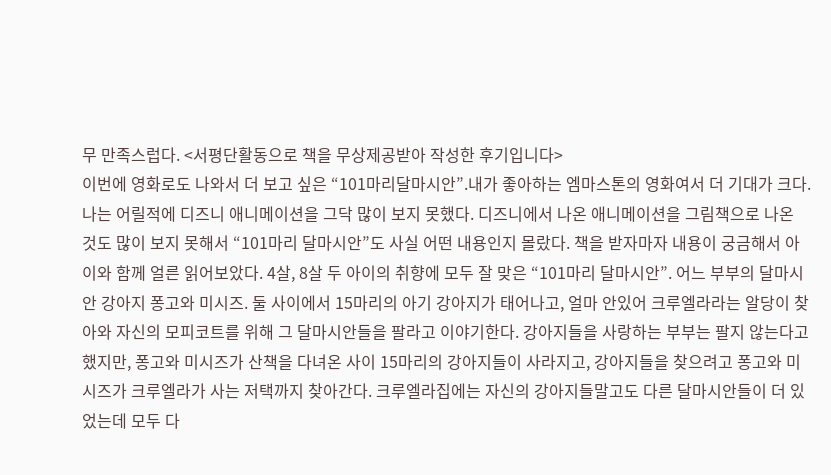무 만족스럽다. <서평단활동으로 책을 무상제공받아 작성한 후기입니다>
이번에 영화로도 나와서 더 보고 싶은 “101마리달마시안”.내가 좋아하는 엠마스톤의 영화여서 더 기대가 크다. 나는 어릴적에 디즈니 애니메이션을 그닥 많이 보지 못했다. 디즈니에서 나온 애니메이션을 그림책으로 나온 것도 많이 보지 못해서 “101마리 달마시안”도 사실 어떤 내용인지 몰랐다. 책을 받자마자 내용이 궁금해서 아이와 함께 얼른 읽어보았다. 4살, 8살 두 아이의 취향에 모두 잘 맞은 “101마리 달마시안”. 어느 부부의 달마시안 강아지 퐁고와 미시즈. 둘 사이에서 15마리의 아기 강아지가 태어나고, 얼마 안있어 크루엘라라는 알당이 찾아와 자신의 모피코트를 위해 그 달마시안들을 팔라고 이야기한다. 강아지들을 사랑하는 부부는 팔지 않는다고 했지만, 퐁고와 미시즈가 산책을 다녀온 사이 15마리의 강아지들이 사라지고, 강아지들을 찾으려고 퐁고와 미시즈가 크루엘라가 사는 저택까지 찾아간다. 크루엘라집에는 자신의 강아지들말고도 다른 달마시안들이 더 있었는데 모두 다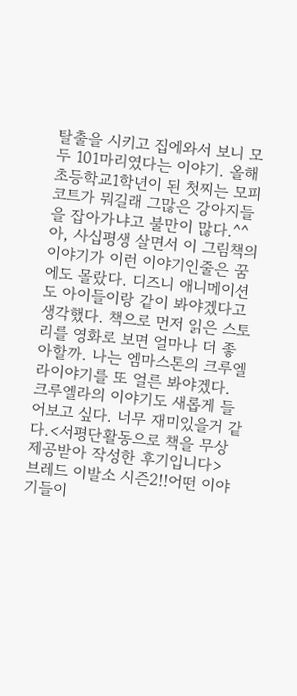탈출을 시키고 집에와서 보니 모두 101마리였다는 이야기. 올해 초등학교1학년이 된 첫찌는 모피코트가 뭐길래 그많은 강아지들을 잡아가냐고 불만이 많다.^^아, 사십평생 살면서 이 그림책의 이야기가 이런 이야기인줄은 꿈에도 몰랐다. 디즈니 애니메이션도 아이들이랑 같이 봐야겠다고 생각했다. 책으로 먼저 읽은 스토리를 영화로 보면 얼마나 더 좋아할까. 나는 엠마스톤의 크루엘라이야기를 또 얼른 봐야겠다. 크루엘라의 이야기도 새롭게 들어보고 싶다. 너무 재미있을거 같다.<서평단활동으로 책을 무상제공받아 작성한 후기입니다>
브레드 이발소 시즌2!!어떤 이야기들이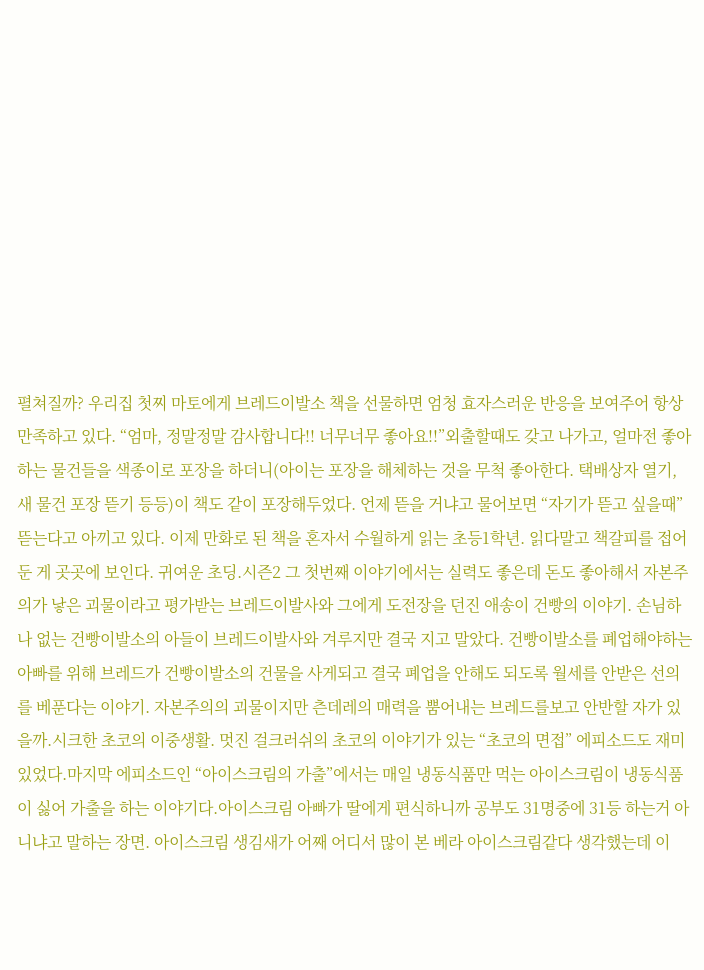펼쳐질까? 우리집 첫찌 마토에게 브레드이발소 책을 선물하면 엄청 효자스러운 반응을 보여주어 항상 만족하고 있다. “엄마, 정말정말 감사합니다!! 너무너무 좋아요!!”외출할때도 갖고 나가고, 얼마전 좋아하는 물건들을 색종이로 포장을 하더니(아이는 포장을 해체하는 것을 무척 좋아한다. 택배상자 열기, 새 물건 포장 뜯기 등등)이 책도 같이 포장해두었다. 언제 뜯을 거냐고 물어보면 “자기가 뜯고 싶을때” 뜯는다고 아끼고 있다. 이제 만화로 된 책을 혼자서 수월하게 읽는 초등1학년. 읽다말고 책갈피를 접어둔 게 곳곳에 보인다. 귀여운 초딩.시즌2 그 첫번째 이야기에서는 실력도 좋은데 돈도 좋아해서 자본주의가 낳은 괴물이라고 평가받는 브레드이발사와 그에게 도전장을 던진 애송이 건빵의 이야기. 손님하나 없는 건빵이발소의 아들이 브레드이발사와 겨루지만 결국 지고 말았다. 건빵이발소를 폐업해야하는 아빠를 위해 브레드가 건빵이발소의 건물을 사게되고 결국 폐업을 안해도 되도록 월세를 안받은 선의를 베푼다는 이야기. 자본주의의 괴물이지만 츤데레의 매력을 뿜어내는 브레드를보고 안반할 자가 있을까.시크한 초코의 이중생활. 멋진 걸크러쉬의 초코의 이야기가 있는 “초코의 면접” 에피소드도 재미있었다.마지막 에피소드인 “아이스크림의 가출”에서는 매일 냉동식품만 먹는 아이스크림이 냉동식품이 싫어 가출을 하는 이야기다.아이스크림 아빠가 딸에게 편식하니까 공부도 31명중에 31등 하는거 아니냐고 말하는 장면. 아이스크림 생김새가 어째 어디서 많이 본 베라 아이스크림같다 생각했는데 이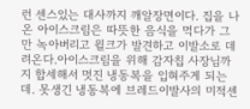런 센스있는 대사까지 깨알장면이다. 집을 나온 아이스크림은 따뜻한 음식을 먹다가 그만 녹아버리고 윌크가 발견하고 이발소로 데려온다.아이스크림을 위해 감자칩 사장님까지 합세해서 멋진 냉동복을 입혀주게 되는데. 못생긴 냉동복에 브레드이발사의 미적센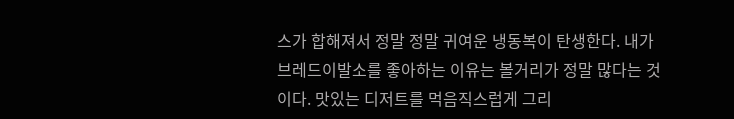스가 합해져서 정말 정말 귀여운 냉동복이 탄생한다. 내가 브레드이발소를 좋아하는 이유는 볼거리가 정말 많다는 것이다. 맛있는 디저트를 먹음직스럽게 그리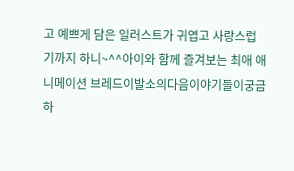고 예쁘게 담은 일러스트가 귀엽고 사랑스럽기까지 하니~^^아이와 함께 즐겨보는 최애 애니메이션 브레드이발소의다음이야기들이궁금하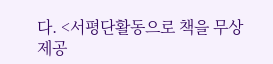다. <서평단활동으로 책을 무상제공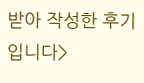받아 작성한 후기입니다>